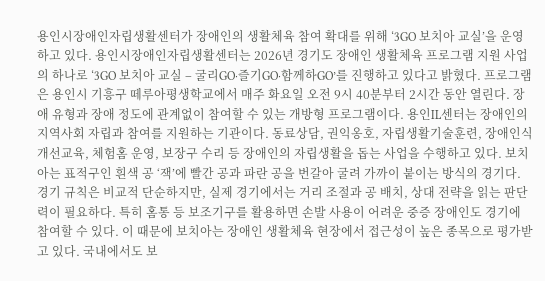용인시장애인자립생활센터가 장애인의 생활체육 참여 확대를 위해 ‘3GO 보치아 교실’을 운영하고 있다. 용인시장애인자립생활센터는 2026년 경기도 장애인 생활체육 프로그램 지원 사업의 하나로 ‘3GO 보치아 교실 – 굴리GO·즐기GO·함께하GO’를 진행하고 있다고 밝혔다. 프로그램은 용인시 기흥구 떼루아평생학교에서 매주 화요일 오전 9시 40분부터 2시간 동안 열린다. 장애 유형과 장애 정도에 관계없이 참여할 수 있는 개방형 프로그램이다. 용인IL센터는 장애인의 지역사회 자립과 참여를 지원하는 기관이다. 동료상담, 권익옹호, 자립생활기술훈련, 장애인식개선교육, 체험홈 운영, 보장구 수리 등 장애인의 자립생활을 돕는 사업을 수행하고 있다. 보치아는 표적구인 흰색 공 ‘잭’에 빨간 공과 파란 공을 번갈아 굴려 가까이 붙이는 방식의 경기다. 경기 규칙은 비교적 단순하지만, 실제 경기에서는 거리 조절과 공 배치, 상대 전략을 읽는 판단력이 필요하다. 특히 홈통 등 보조기구를 활용하면 손발 사용이 어려운 중증 장애인도 경기에 참여할 수 있다. 이 때문에 보치아는 장애인 생활체육 현장에서 접근성이 높은 종목으로 평가받고 있다. 국내에서도 보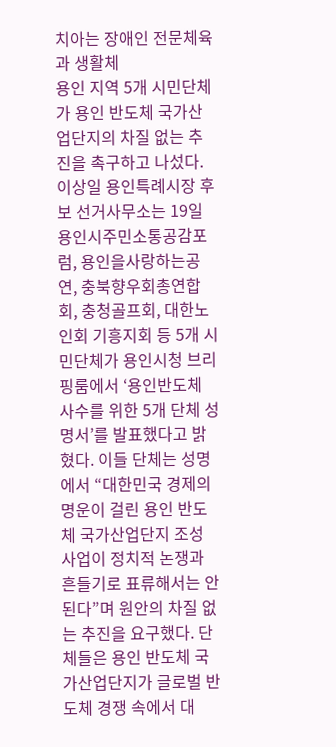치아는 장애인 전문체육과 생활체
용인 지역 5개 시민단체가 용인 반도체 국가산업단지의 차질 없는 추진을 촉구하고 나섰다. 이상일 용인특례시장 후보 선거사무소는 19일 용인시주민소통공감포럼, 용인을사랑하는공연, 충북향우회총연합회, 충청골프회, 대한노인회 기흥지회 등 5개 시민단체가 용인시청 브리핑룸에서 ‘용인반도체 사수를 위한 5개 단체 성명서’를 발표했다고 밝혔다. 이들 단체는 성명에서 “대한민국 경제의 명운이 걸린 용인 반도체 국가산업단지 조성 사업이 정치적 논쟁과 흔들기로 표류해서는 안 된다”며 원안의 차질 없는 추진을 요구했다. 단체들은 용인 반도체 국가산업단지가 글로벌 반도체 경쟁 속에서 대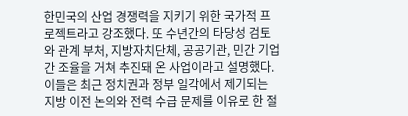한민국의 산업 경쟁력을 지키기 위한 국가적 프로젝트라고 강조했다. 또 수년간의 타당성 검토와 관계 부처, 지방자치단체, 공공기관, 민간 기업 간 조율을 거쳐 추진돼 온 사업이라고 설명했다. 이들은 최근 정치권과 정부 일각에서 제기되는 지방 이전 논의와 전력 수급 문제를 이유로 한 절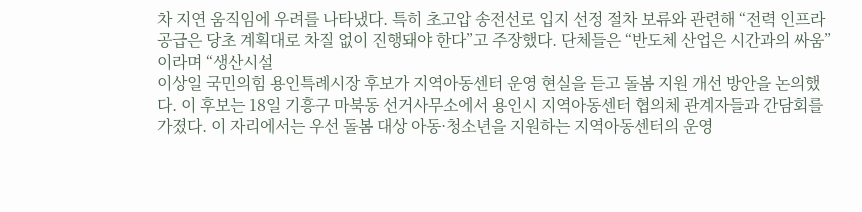차 지연 움직임에 우려를 나타냈다. 특히 초고압 송전선로 입지 선정 절차 보류와 관련해 “전력 인프라 공급은 당초 계획대로 차질 없이 진행돼야 한다”고 주장했다. 단체들은 “반도체 산업은 시간과의 싸움”이라며 “생산시설
이상일 국민의힘 용인특례시장 후보가 지역아동센터 운영 현실을 듣고 돌봄 지원 개선 방안을 논의했다. 이 후보는 18일 기흥구 마북동 선거사무소에서 용인시 지역아동센터 협의체 관계자들과 간담회를 가졌다. 이 자리에서는 우선 돌봄 대상 아동·청소년을 지원하는 지역아동센터의 운영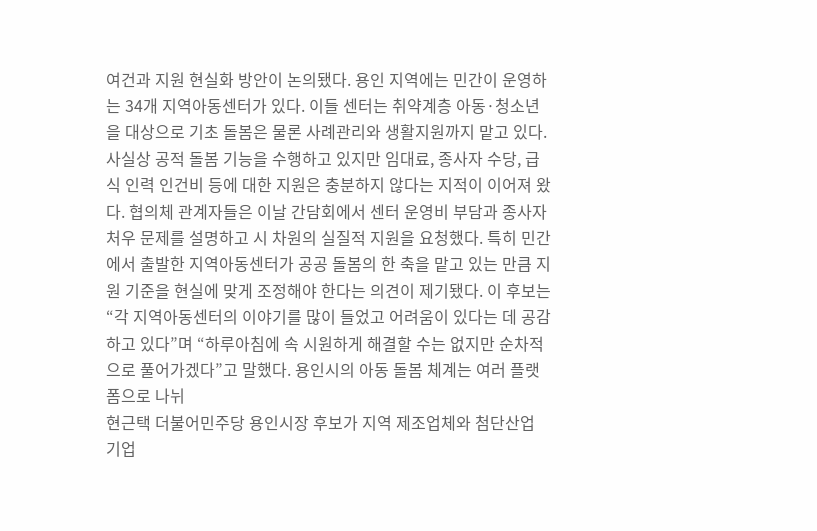여건과 지원 현실화 방안이 논의됐다. 용인 지역에는 민간이 운영하는 34개 지역아동센터가 있다. 이들 센터는 취약계층 아동·청소년을 대상으로 기초 돌봄은 물론 사례관리와 생활지원까지 맡고 있다. 사실상 공적 돌봄 기능을 수행하고 있지만 임대료, 종사자 수당, 급식 인력 인건비 등에 대한 지원은 충분하지 않다는 지적이 이어져 왔다. 협의체 관계자들은 이날 간담회에서 센터 운영비 부담과 종사자 처우 문제를 설명하고 시 차원의 실질적 지원을 요청했다. 특히 민간에서 출발한 지역아동센터가 공공 돌봄의 한 축을 맡고 있는 만큼 지원 기준을 현실에 맞게 조정해야 한다는 의견이 제기됐다. 이 후보는 “각 지역아동센터의 이야기를 많이 들었고 어려움이 있다는 데 공감하고 있다”며 “하루아침에 속 시원하게 해결할 수는 없지만 순차적으로 풀어가겠다”고 말했다. 용인시의 아동 돌봄 체계는 여러 플랫폼으로 나뉘
현근택 더불어민주당 용인시장 후보가 지역 제조업체와 첨단산업 기업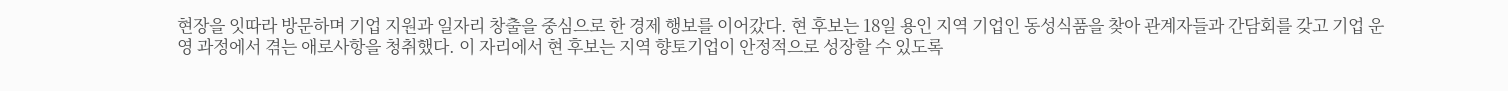현장을 잇따라 방문하며 기업 지원과 일자리 창출을 중심으로 한 경제 행보를 이어갔다. 현 후보는 18일 용인 지역 기업인 동성식품을 찾아 관계자들과 간담회를 갖고 기업 운영 과정에서 겪는 애로사항을 청취했다. 이 자리에서 현 후보는 지역 향토기업이 안정적으로 성장할 수 있도록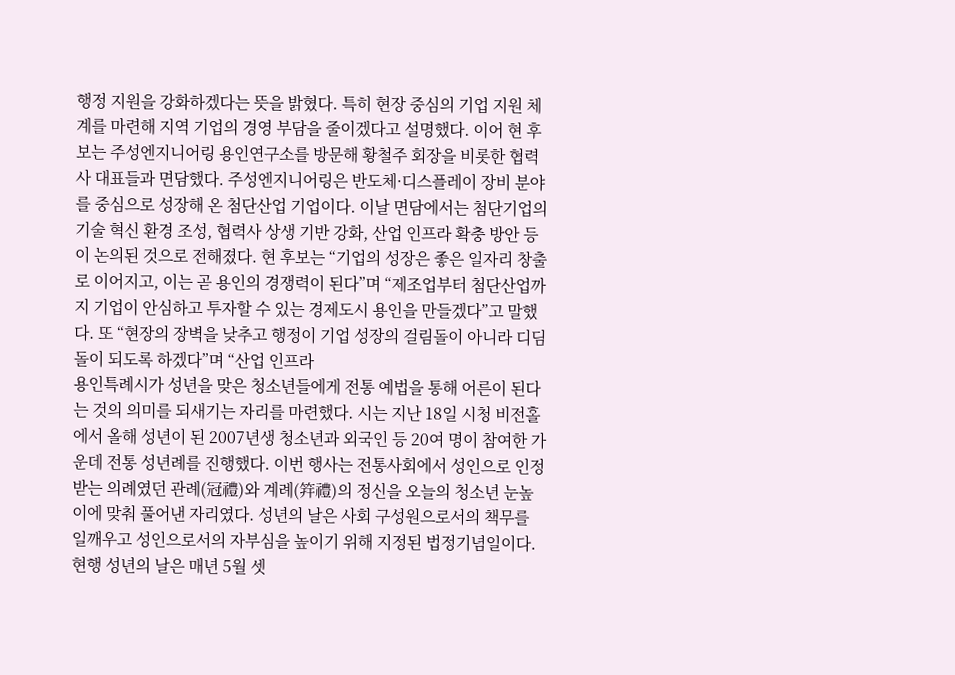행정 지원을 강화하겠다는 뜻을 밝혔다. 특히 현장 중심의 기업 지원 체계를 마련해 지역 기업의 경영 부담을 줄이겠다고 설명했다. 이어 현 후보는 주성엔지니어링 용인연구소를 방문해 황철주 회장을 비롯한 협력사 대표들과 면담했다. 주성엔지니어링은 반도체·디스플레이 장비 분야를 중심으로 성장해 온 첨단산업 기업이다. 이날 면담에서는 첨단기업의 기술 혁신 환경 조성, 협력사 상생 기반 강화, 산업 인프라 확충 방안 등이 논의된 것으로 전해졌다. 현 후보는 “기업의 성장은 좋은 일자리 창출로 이어지고, 이는 곧 용인의 경쟁력이 된다”며 “제조업부터 첨단산업까지 기업이 안심하고 투자할 수 있는 경제도시 용인을 만들겠다”고 말했다. 또 “현장의 장벽을 낮추고 행정이 기업 성장의 걸림돌이 아니라 디딤돌이 되도록 하겠다”며 “산업 인프라
용인특례시가 성년을 맞은 청소년들에게 전통 예법을 통해 어른이 된다는 것의 의미를 되새기는 자리를 마련했다. 시는 지난 18일 시청 비전홀에서 올해 성년이 된 2007년생 청소년과 외국인 등 20여 명이 참여한 가운데 전통 성년례를 진행했다. 이번 행사는 전통사회에서 성인으로 인정받는 의례였던 관례(冠禮)와 계례(筓禮)의 정신을 오늘의 청소년 눈높이에 맞춰 풀어낸 자리였다. 성년의 날은 사회 구성원으로서의 책무를 일깨우고 성인으로서의 자부심을 높이기 위해 지정된 법정기념일이다. 현행 성년의 날은 매년 5월 셋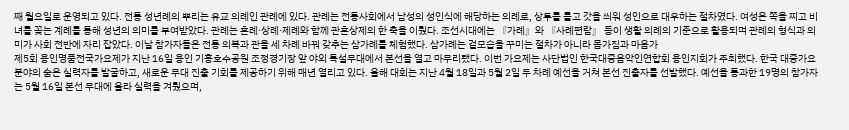째 월요일로 운영되고 있다. 전통 성년례의 뿌리는 유교 의례인 관례에 있다. 관례는 전통사회에서 남성의 성인식에 해당하는 의례로, 상투를 틀고 갓을 씌워 성인으로 대우하는 절차였다. 여성은 쪽을 찌고 비녀를 꽂는 계례를 통해 성년의 의미를 부여받았다. 관례는 혼례·상례·제례와 함께 관혼상제의 한 축을 이뤘다. 조선시대에는 『가례』와 『사례편람』 등이 생활 의례의 기준으로 활용되며 관례의 형식과 의미가 사회 전반에 자리 잡았다. 이날 참가자들은 전통 의복과 관을 세 차례 바꿔 갖추는 삼가례를 체험했다. 삼가례는 겉모습을 꾸미는 절차가 아니라 몸가짐과 마음가
제5회 용인명품전국가요제가 지난 16일 용인 기흥호수공원 조정경기장 앞 야외 특설무대에서 본선을 열고 마무리됐다. 이번 가요제는 사단법인 한국대중음악인연합회 용인지회가 주최했다. 한국 대중가요 분야의 숨은 실력자를 발굴하고, 새로운 무대 진출 기회를 제공하기 위해 매년 열리고 있다. 올해 대회는 지난 4월 18일과 5월 2일 두 차례 예선을 거쳐 본선 진출자를 선발했다. 예선을 통과한 19명의 참가자는 5월 16일 본선 무대에 올라 실력을 겨뤘으며,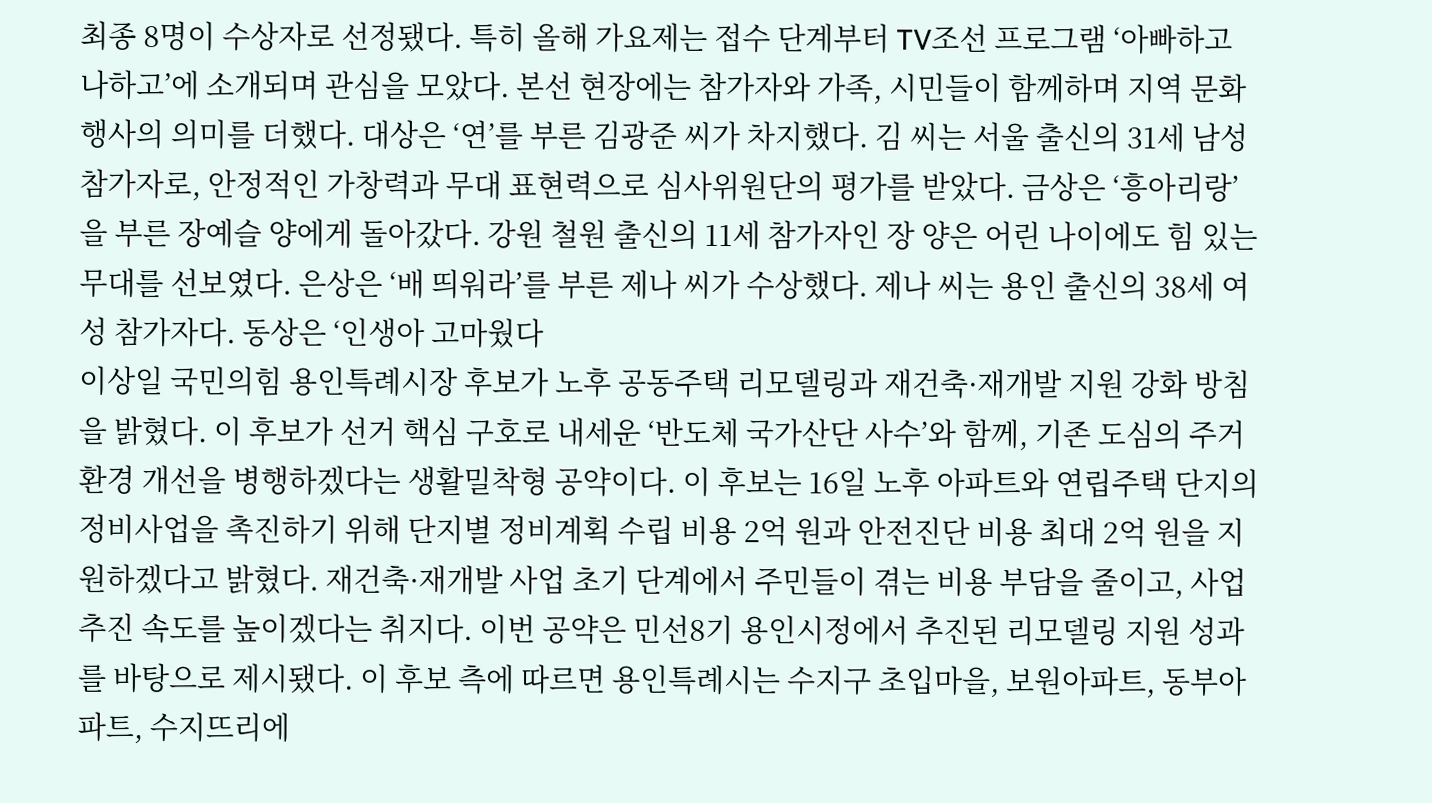최종 8명이 수상자로 선정됐다. 특히 올해 가요제는 접수 단계부터 TV조선 프로그램 ‘아빠하고 나하고’에 소개되며 관심을 모았다. 본선 현장에는 참가자와 가족, 시민들이 함께하며 지역 문화행사의 의미를 더했다. 대상은 ‘연’를 부른 김광준 씨가 차지했다. 김 씨는 서울 출신의 31세 남성 참가자로, 안정적인 가창력과 무대 표현력으로 심사위원단의 평가를 받았다. 금상은 ‘흥아리랑’을 부른 장예슬 양에게 돌아갔다. 강원 철원 출신의 11세 참가자인 장 양은 어린 나이에도 힘 있는 무대를 선보였다. 은상은 ‘배 띄워라’를 부른 제나 씨가 수상했다. 제나 씨는 용인 출신의 38세 여성 참가자다. 동상은 ‘인생아 고마웠다
이상일 국민의힘 용인특례시장 후보가 노후 공동주택 리모델링과 재건축·재개발 지원 강화 방침을 밝혔다. 이 후보가 선거 핵심 구호로 내세운 ‘반도체 국가산단 사수’와 함께, 기존 도심의 주거환경 개선을 병행하겠다는 생활밀착형 공약이다. 이 후보는 16일 노후 아파트와 연립주택 단지의 정비사업을 촉진하기 위해 단지별 정비계획 수립 비용 2억 원과 안전진단 비용 최대 2억 원을 지원하겠다고 밝혔다. 재건축·재개발 사업 초기 단계에서 주민들이 겪는 비용 부담을 줄이고, 사업 추진 속도를 높이겠다는 취지다. 이번 공약은 민선8기 용인시정에서 추진된 리모델링 지원 성과를 바탕으로 제시됐다. 이 후보 측에 따르면 용인특례시는 수지구 초입마을, 보원아파트, 동부아파트, 수지뜨리에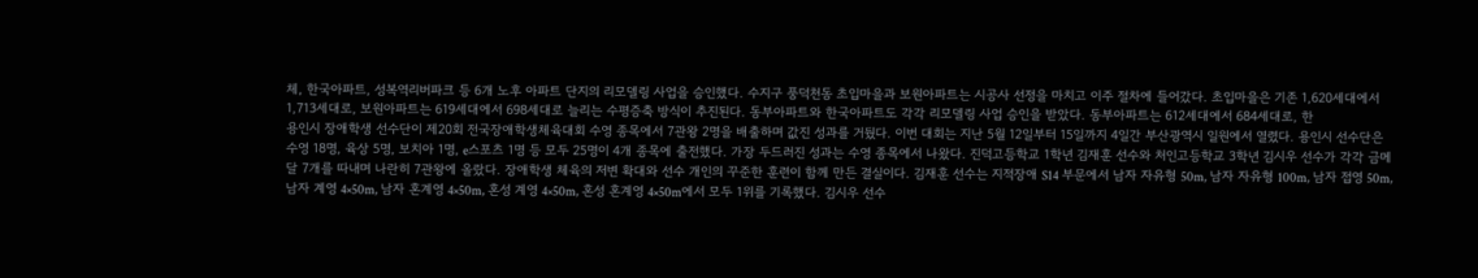체, 한국아파트, 성복역리버파크 등 6개 노후 아파트 단지의 리모델링 사업을 승인했다. 수지구 풍덕천동 초입마을과 보원아파트는 시공사 선정을 마치고 이주 절차에 들어갔다. 초입마을은 기존 1,620세대에서 1,713세대로, 보원아파트는 619세대에서 698세대로 늘리는 수평증축 방식이 추진된다. 동부아파트와 한국아파트도 각각 리모델링 사업 승인을 받았다. 동부아파트는 612세대에서 684세대로, 한
용인시 장애학생 선수단이 제20회 전국장애학생체육대회 수영 종목에서 7관왕 2명을 배출하며 값진 성과를 거뒀다. 이번 대회는 지난 5월 12일부터 15일까지 4일간 부산광역시 일원에서 열렸다. 용인시 선수단은 수영 18명, 육상 5명, 보치아 1명, e스포츠 1명 등 모두 25명이 4개 종목에 출전했다. 가장 두드러진 성과는 수영 종목에서 나왔다. 진덕고등학교 1학년 김재훈 선수와 처인고등학교 3학년 김시우 선수가 각각 금메달 7개를 따내며 나란히 7관왕에 올랐다. 장애학생 체육의 저변 확대와 선수 개인의 꾸준한 훈련이 함께 만든 결실이다. 김재훈 선수는 지적장애 S14 부문에서 남자 자유형 50m, 남자 자유형 100m, 남자 접영 50m, 남자 계영 4×50m, 남자 혼계영 4×50m, 혼성 계영 4×50m, 혼성 혼계영 4×50m에서 모두 1위를 기록했다. 김시우 선수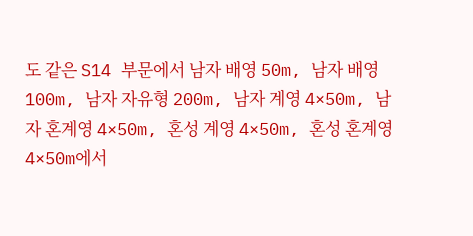도 같은 S14 부문에서 남자 배영 50m, 남자 배영 100m, 남자 자유형 200m, 남자 계영 4×50m, 남자 혼계영 4×50m, 혼성 계영 4×50m, 혼성 혼계영 4×50m에서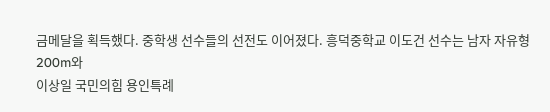금메달을 획득했다. 중학생 선수들의 선전도 이어졌다. 흥덕중학교 이도건 선수는 남자 자유형 200m와
이상일 국민의힘 용인특례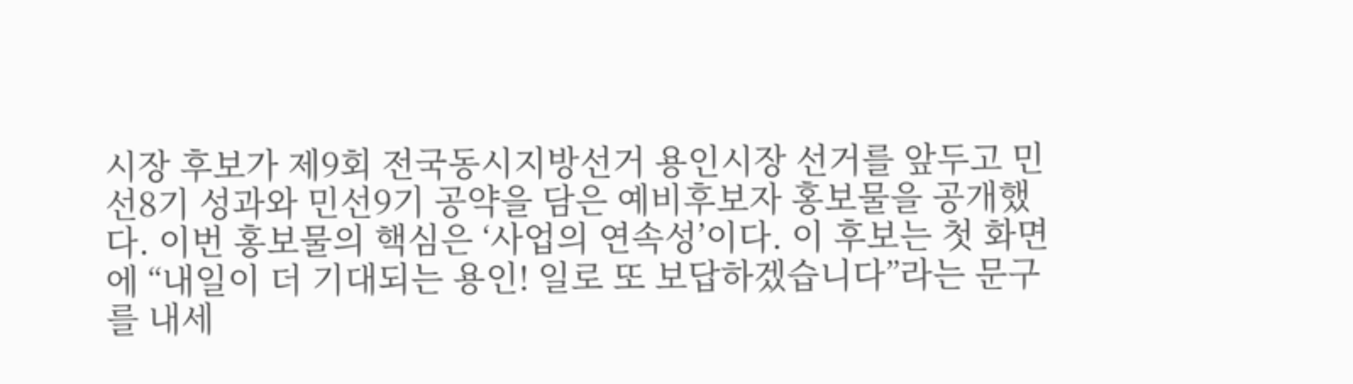시장 후보가 제9회 전국동시지방선거 용인시장 선거를 앞두고 민선8기 성과와 민선9기 공약을 담은 예비후보자 홍보물을 공개했다. 이번 홍보물의 핵심은 ‘사업의 연속성’이다. 이 후보는 첫 화면에 “내일이 더 기대되는 용인! 일로 또 보답하겠습니다”라는 문구를 내세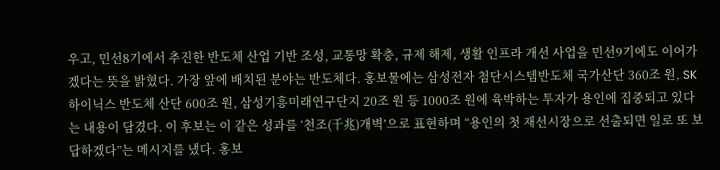우고, 민선8기에서 추진한 반도체 산업 기반 조성, 교통망 확충, 규제 해제, 생활 인프라 개선 사업을 민선9기에도 이어가겠다는 뜻을 밝혔다. 가장 앞에 배치된 분야는 반도체다. 홍보물에는 삼성전자 첨단시스템반도체 국가산단 360조 원, SK하이닉스 반도체 산단 600조 원, 삼성기흥미래연구단지 20조 원 등 1000조 원에 육박하는 투자가 용인에 집중되고 있다는 내용이 담겼다. 이 후보는 이 같은 성과를 ‘천조(千兆)개벽’으로 표현하며 “용인의 첫 재선시장으로 선출되면 일로 또 보답하겠다”는 메시지를 냈다. 홍보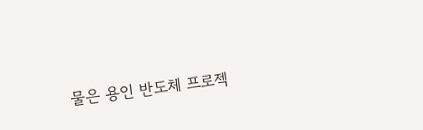물은 용인 반도체 프로젝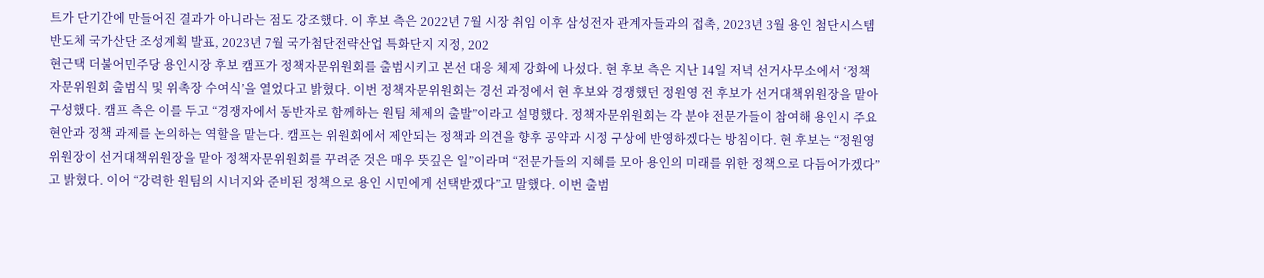트가 단기간에 만들어진 결과가 아니라는 점도 강조했다. 이 후보 측은 2022년 7월 시장 취임 이후 삼성전자 관계자들과의 접촉, 2023년 3월 용인 첨단시스템반도체 국가산단 조성계획 발표, 2023년 7월 국가첨단전략산업 특화단지 지정, 202
현근택 더불어민주당 용인시장 후보 캠프가 정책자문위원회를 출범시키고 본선 대응 체제 강화에 나섰다. 현 후보 측은 지난 14일 저녁 선거사무소에서 ‘정책자문위원회 출범식 및 위촉장 수여식’을 열었다고 밝혔다. 이번 정책자문위원회는 경선 과정에서 현 후보와 경쟁했던 정원영 전 후보가 선거대책위원장을 맡아 구성했다. 캠프 측은 이를 두고 “경쟁자에서 동반자로 함께하는 원팀 체제의 출발”이라고 설명했다. 정책자문위원회는 각 분야 전문가들이 참여해 용인시 주요 현안과 정책 과제를 논의하는 역할을 맡는다. 캠프는 위원회에서 제안되는 정책과 의견을 향후 공약과 시정 구상에 반영하겠다는 방침이다. 현 후보는 “정원영 위원장이 선거대책위원장을 맡아 정책자문위원회를 꾸려준 것은 매우 뜻깊은 일”이라며 “전문가들의 지혜를 모아 용인의 미래를 위한 정책으로 다듬어가겠다”고 밝혔다. 이어 “강력한 원팀의 시너지와 준비된 정책으로 용인 시민에게 선택받겠다”고 말했다. 이번 출범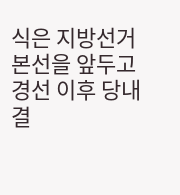식은 지방선거 본선을 앞두고 경선 이후 당내 결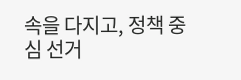속을 다지고, 정책 중심 선거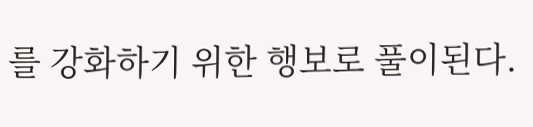를 강화하기 위한 행보로 풀이된다.